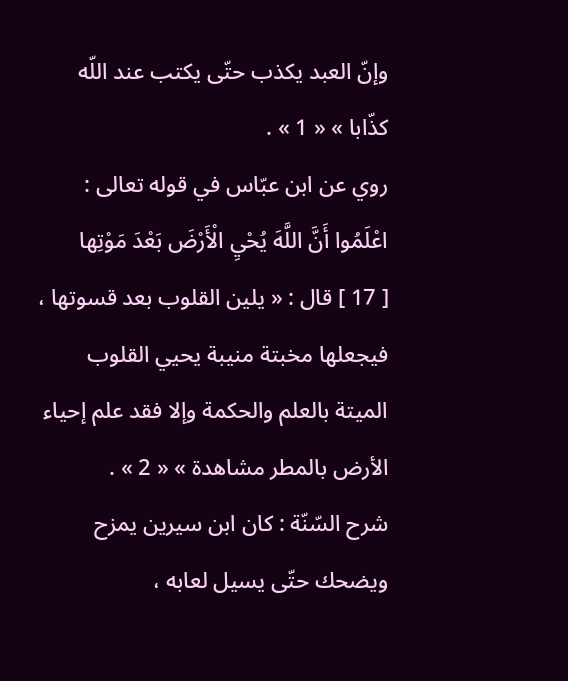وإنّ العبد يكذب حتّى يكتب عند اللّه كذّابا » « 1 » .
روي عن ابن عبّاس في قوله تعالى :
اعْلَمُوا أَنَّ اللَّهَ يُحْيِ الْأَرْضَ بَعْدَ مَوْتِها
[ 17 ] قال : « يلين القلوب بعد قسوتها ، فيجعلها مخبتة منيبة يحيي القلوب الميتة بالعلم والحكمة وإلا فقد علم إحياء الأرض بالمطر مشاهدة » « 2 » .
شرح السّنّة : كان ابن سيرين يمزح ويضحك حتّى يسيل لعابه ،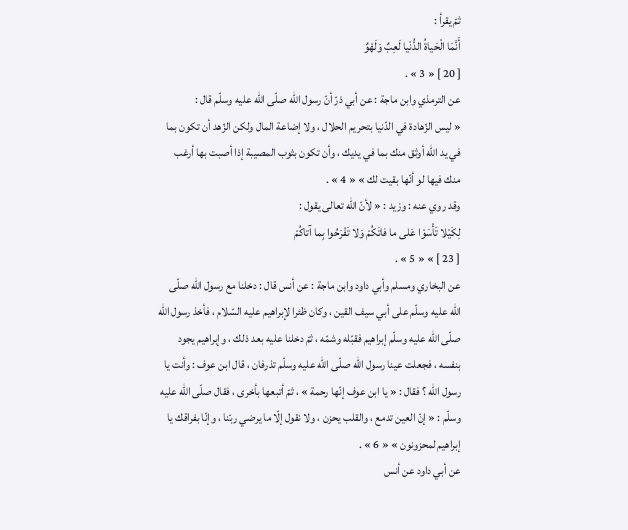ثمّ يقرأ :
أَنَّمَا الْحَياةُ الدُّنْيا لَعِبٌ وَلَهْوٌ
[ 20 ] « 3 » .
عن الترمذي وابن ماجة : عن أبي ذرّ أنّ رسول اللّه صلّى اللّه عليه وسلّم قال :
« ليس الزّهادة في الدّنيا بتحريم الحلال ، ولا إضاعة المال ولكن الزّهد أن تكون بما في يد اللّه أوثق منك بما في يديك ، وأن تكون بثوب المصيبة إذا أصبت بها أرغب منك فيها لو أنّها بقيت لك » « 4 » .
وقد روي عنه : وزيد : « لأنّ اللّه تعالى يقول :
لِكَيْلا تَأْسَوْا عَلى ما فاتَكُمْ وَلا تَفْرَحُوا بِما آتاكُمْ
[ 23 ] » « 5 » .
عن البخاري ومسلم وأبي داود وابن ماجة : عن أنس قال : دخلنا مع رسول اللّه صلّى اللّه عليه وسلّم على أبي سيف القين ، وكان ظئرا لإبراهيم عليه السّلام ، فأخذ رسول اللّه صلّى اللّه عليه وسلّم إبراهيم فقبّله وشمّه ، ثمّ دخلنا عليه بعد ذلك ، وإبراهيم يجود بنفسه ، فجعلت عينا رسول اللّه صلّى اللّه عليه وسلّم تذرفان ، قال ابن عوف : وأنت يا رسول اللّه ؟ فقال : « يا ابن عوف إنّها رحمة » ، ثمّ أتبعها بأخرى ، فقال صلّى اللّه عليه وسلّم : « إنّ العين تدمع ، والقلب يحزن ، ولا نقول إلّا ما يرضي ربّنا ، وإنّا بفراقك يا إبراهيم لمحزونون » « 6 » .
عن أبي داود عن أنس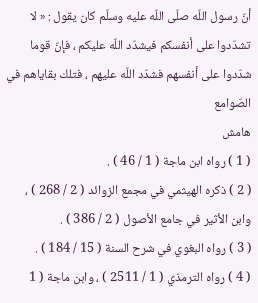أنّ رسول اللّه صلّى اللّه عليه وسلّم كان يقول : « لا تشدّدوا على أنفسكم فيشدّد اللّه عليكم ، فإنّ قوما شدّدوا على أنفسهم فشدّد اللّه عليهم ، فتلك بقاياهم في الصّوامع
هامش
( 1 ) رواه ابن ماجة ( 1 / 46 ) .
( 2 ) ذكره الهيثمي في مجمع الزوائد ( 2 / 268 ) ، وابن الأثير في جامع الأصول ( 2 / 386 ) .
( 3 ) رواه البغوي في شرح السنة ( 15 / 184 ) .
( 4 ) رواه الترمذي ( 1 / 2511 ) ، وابن ماجة ( 1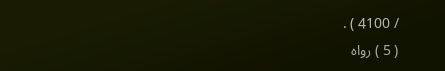/ 4100 ) .
( 5 ) رواه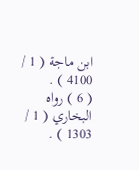ابن ماجة ( 1 / 4100 ) .
( 6 ) رواه البخاري ( 1 / 1303 ) .